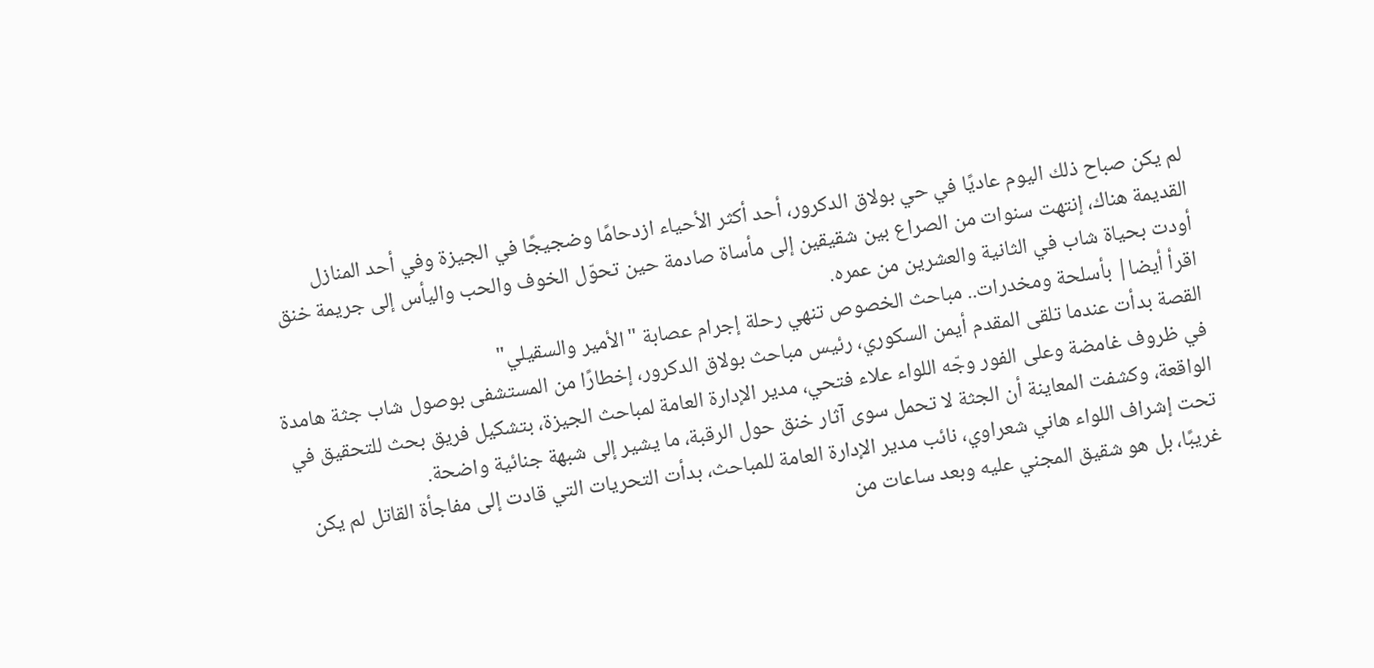لم يكن صباح ذلك اليوم عاديًا في حي بولاق الدكرور، أحد أكثر الأحياء ازدحامًا وضجيجًا في الجيزة وفي أحد المنازل القديمة هناك، إنتهت سنوات من الصراع بين شقيقين إلى مأساة صادمة حين تحوّل الخوف والحب واليأس إلى جريمة خنق أودت بحياة شاب في الثانية والعشرين من عمره.
اقرأ أيضا| بأسلحة ومخدرات.. مباحث الخصوص تنهي رحلة إجرام عصابة "الأمير والسقيلي"
القصة بدأت عندما تلقى المقدم أيمن السكوري، رئيس مباحث بولاق الدكرور، إخطارًا من المستشفى بوصول شاب جثة هامدة في ظروف غامضة وعلى الفور وجّه اللواء علاء فتحي، مدير الإدارة العامة لمباحث الجيزة، بتشكيل فريق بحث للتحقيق في الواقعة، وكشفت المعاينة أن الجثة لا تحمل سوى آثار خنق حول الرقبة، ما يشير إلى شبهة جنائية واضحة.
تحت إشراف اللواء هاني شعراوي، نائب مدير الإدارة العامة للمباحث، بدأت التحريات التي قادت إلى مفاجأة القاتل لم يكن غريبًا، بل هو شقيق المجني عليه وبعد ساعات من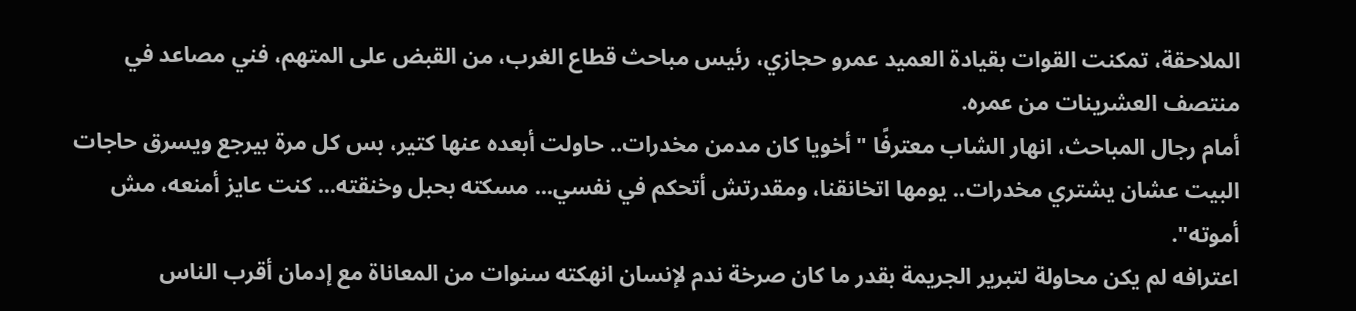الملاحقة، تمكنت القوات بقيادة العميد عمرو حجازي، رئيس مباحث قطاع الغرب، من القبض على المتهم، فني مصاعد في منتصف العشرينات من عمره.
أمام رجال المباحث، انهار الشاب معترفًا "أخويا كان مدمن مخدرات.. حاولت أبعده عنها كتير، بس كل مرة بيرجع ويسرق حاجات البيت عشان يشتري مخدرات.. يومها اتخانقنا، ومقدرتش أتحكم في نفسي... مسكته بحبل وخنقته... كنت عايز أمنعه، مش أموته".
اعترافه لم يكن محاولة لتبرير الجريمة بقدر ما كان صرخة ندم لإنسان انهكته سنوات من المعاناة مع إدمان أقرب الناس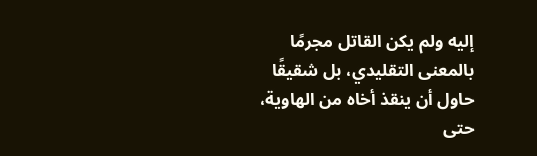إليه ولم يكن القاتل مجرمًا بالمعنى التقليدي، بل شقيقًا حاول أن ينقذ أخاه من الهاوية، حتى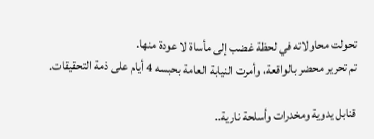تحولت محاولاته في لحظة غضب إلى مأساة لا عودة منها.
تم تحرير محضر بالواقعة، وأمرت النيابة العامة بحبسه 4 أيام على ذمة التحقيقات.

قنابل يدوية ومخدرات وأسلحة نارية..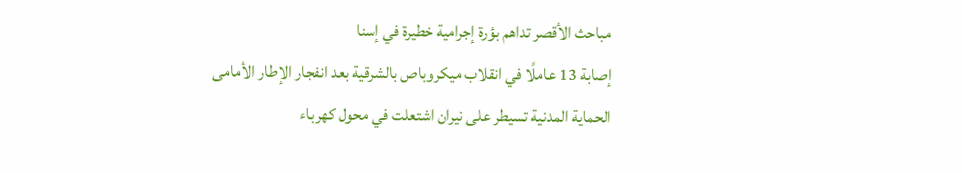مباحث الأقصر تداهم بؤرة إجرامية خطيرة في إسنا
إصابة 13 عاملًا في انقلاب ميكروباص بالشرقية بعد انفجار الإطار الأمامى
الحماية المدنية تسيطر على نيران اشتعلت في محول كهرباء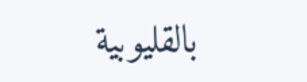بالقليوبية